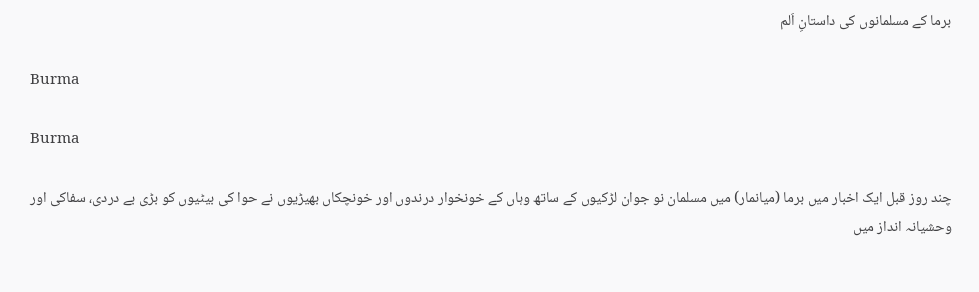برما کے مسلمانوں کی داستانِ اَلم

Burma

Burma

چند روز قبل ایک اخبار میں برما (میانمار) میں مسلمان نو جوان لڑکیوں کے ساتھ وہاں کے خونخوار درندوں اور خونچکاں بھیڑیوں نے حوا کی بیٹیوں کو بڑی بے دردی، سفاکی اور وحشیانہ انداز میں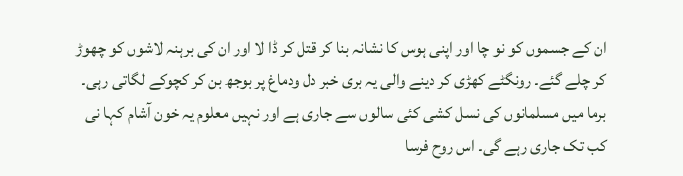ان کے جسموں کو نو چا اور اپنی ہوس کا نشانہ بنا کر قتل کر ڈا لا اور ان کی برہنہ لاشوں کو چھوڑ کر چلے گئے۔ رونگٹے کھڑی کر دینے والی یہ بری خبر دل ودماغ پر بوجھ بن کر کچوکے لگاتی رہی۔ برما میں مسلمانوں کی نسل کشی کئی سالوں سے جاری ہے اور نہیں معلوم یہ خون آشام کہا نی کب تک جاری رہے گی۔ اس روح فرسا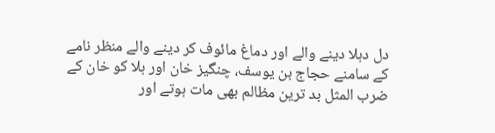دل دہلا دینے والے اور دماغ مائوف کر دینے والے منظر نامے کے سامنے حجاج بن یوسف، چنگیز خان اور ہلا کو خان کے ضرب المثل بد ترین مظالم بھی مات ہوتے اور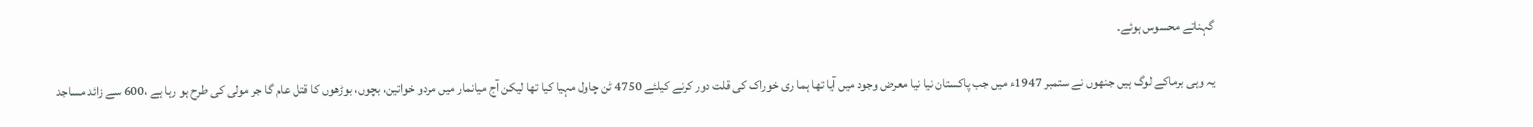گہناتے محسوس ہوئے۔

یہ وہی برماکے لوگ ہیں جنھوں نے ستمبر 1947ء میں جب پاکستان نیا نیا معرض وجود میں آیا تھا ہما ری خوراک کی قلت دور کرنے کیلئے 4750 ٹن چاول مہیا کیا تھا لیکن آج میانمار میں مردو خواتین، بچوں، بوڑھوں کا قتل عام گا جر مولی کی طرح ہو رہا ہے ،600 سے زائد مساجد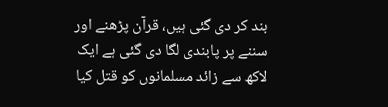بند کر دی گئی ہیں، قرآن پڑھنے اور سننے پر پابندی لگا دی گئی ہے ایک لاکھ سے زائد مسلمانوں کو قتل کیا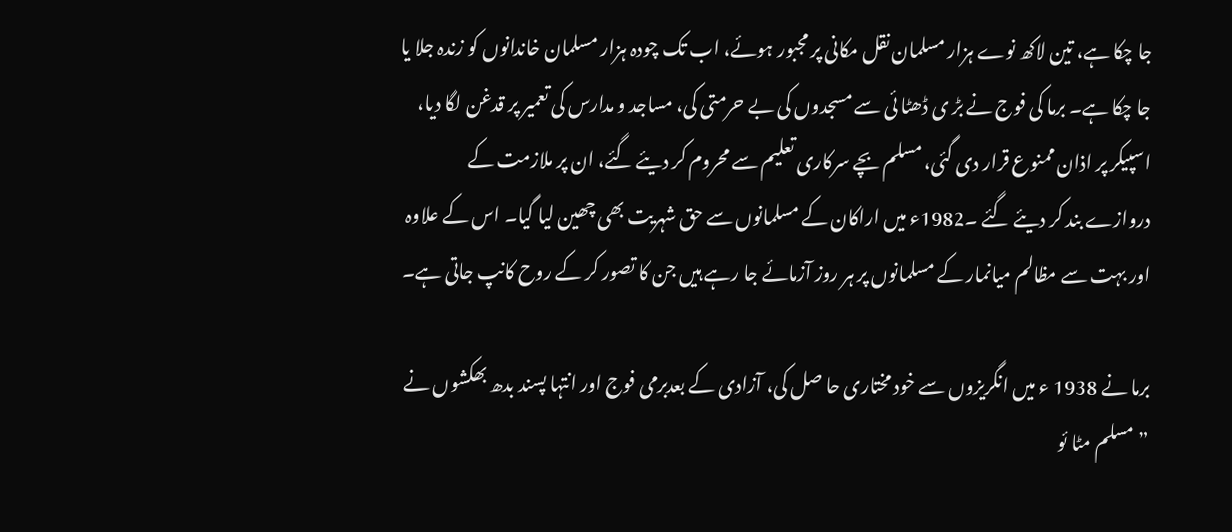جا چکا ہے، تین لاکھ نوے ہزار مسلمان نقل مکانی پر مجبور ہوئے، اب تک چودہ ہزار مسلمان خاندانوں کو زندہ جلا یا جا چکا ہے۔ برما کی فوج نے بڑ ی ڈھٹا ئی سے مسجدوں کی بے حرمتی کی، مساجد و مدارس کی تعمیر پر قدغن لگا دیا، اسپیکر پر اذان ممنوع قرار دی گئی، مسلم بچے سرکاری تعلیم سے محروم کر دیئے گئے، ان پر ملازمت کے دروازے بند کر دیئے گئے ۔1982ء میں اراکان کے مسلمانوں سے حق شہریت بھی چھین لیا گیا۔ اس کے علاوہ اور بہت سے مظالم میانمار کے مسلمانوں پر ہر روز آزمائے جا رہے ہیں جن کا تصور کر کے روح کانپ جاتی ہے۔

برما نے 1938 ء میں انگریزوں سے خود مختاری حا صل کی، آزادی کے بعدبرمی فوج اور انتہا پسند بدھ بھکشوں نے ”مسلم مٹا ئو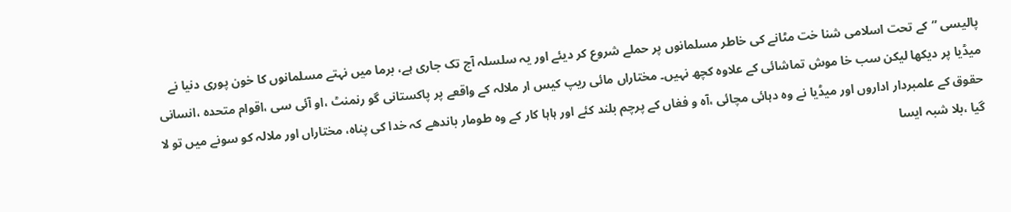پالیسی ”کے تحت اسلامی شنا خت مٹانے کی خاطر مسلمانوں پر حملے شروع کر دیئے اور یہ سلسلہ آج تک جاری ہے، برما میں نہتے مسلمانوں کا خون پوری دنیا نے میڈیا پر دیکھا لیکن سب خا موش تماشائی کے علاوہ کچھ نہیں۔ مختاراں مائی ریپ کیس ار ملالہ کے واقعے پر پاکستانی گو رنمنٹ ،او آئی سی ،اقوام متحدہ ،انسانی حقوق کے علمبردار اداروں اور میڈیا نے وہ دہائی مچائی ،آہ و فغاں کے پرچم بلند کئے اور ہاہا کار کے وہ طومار باندھے کہ خدا کی پناہ، مختاراں اور ملالہ کو سونے میں تو لا گیا ،بلا شبہ ایسا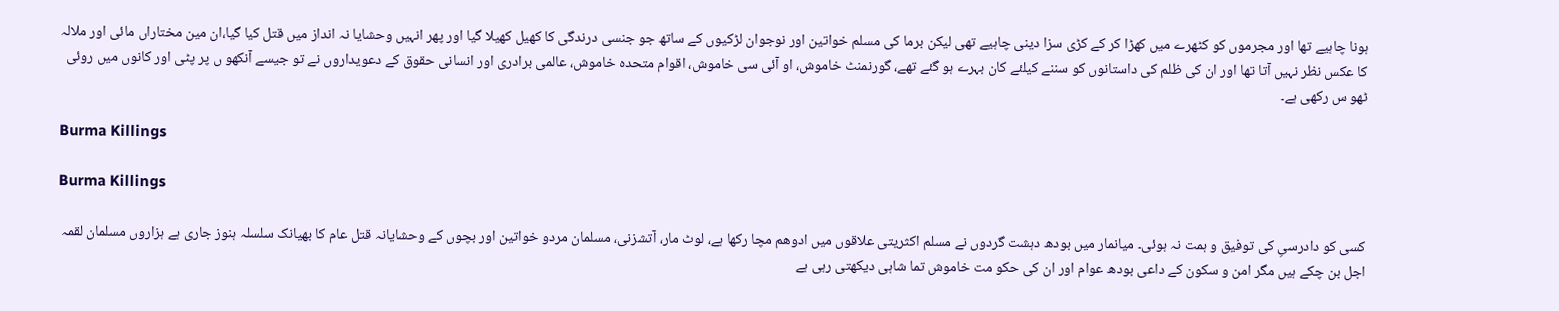ہونا چاہیے تھا اور مجرموں کو کٹھرے میں کھڑا کر کے کڑی سزا دینی چاہیے تھی لیکن برما کی مسلم خواتین اور نوجوان لڑکیوں کے ساتھ جو جنسی درندگی کا کھیل کھیلا گیا اور پھر انہیں وحشایا نہ انداز میں قتل کیا گیا،ان مین مختاراں مائی اور ملالہ کا عکس نظر نہیں آتا تھا اور ان کی ظلم کی داستانوں کو سننے کیلئے کان بہرے ہو گئے تھے، گورنمنٹ خاموش، او آئی سی خاموش، اقوام متحدہ خاموش، عالمی برادری اور انسانی حقوق کے دعویداروں نے تو جیسے آنکھو ں پر پٹی اور کانوں میں روئی ٹھو س رکھی ہے۔

Burma Killings

Burma Killings

کسی کو دادرسیِ کی توفیق و ہمت نہ ہوئی۔ میانمار میں بودھ دہشت گردوں نے مسلم اکثریتی علاقوں میں ادوھم مچا رکھا ہے، لوٹ مار، آتشزنی، مسلمان مردو خواتین اور بچوں کے وحشایانہ قتل عام کا بھیانک سلسلہ ہنوز جاری ہے ہزاروں مسلمان لقمہ اجل بن چکے ہیں مگر امن و سکون کے داعی بودھ عوام اور ان کی حکو مت خاموش تما شاہی دیکھتی رہی ہے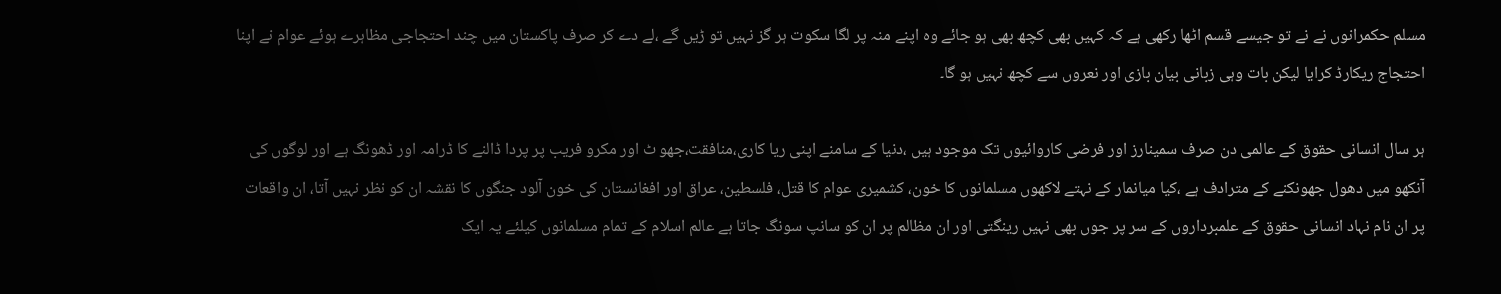مسلم حکمرانوں نے نے تو جیسے قسم اٹھا رکھی ہے کہ کہیں بھی کچھ بھی ہو جائے وہ اپنے منہ پر لگا سکوت ہر گز نہیں تو ڑیں گے ،لے دے کر صرف پاکستان میں چند احتجاجی مظاہرے ہوئے عوام نے اپنا احتجاج ریکارڈ کرایا لیکن بات وہی زبانی بیان بازی اور نعروں سے کچھ نہیں ہو گا۔

ہر سال انسانی حقوق کے عالمی دن صرف سمینارز اور فرضی کاروائیوں تک موجود ہیں ،دنیا کے سامنے اپنی ریا کاری،منافقت،جھو ٹ اور مکرو فریب پر پردا ڈالنے کا ڈرامہ اور ڈھونگ ہے اور لوگوں کی آنکھو میں دھول جھونکنے کے مترادف ہے ،کیا میانمار کے نہتے لاکھوں مسلمانوں کا خون، کشمیری عوام کا قتل، فلسطین، عراق اور افغانستان کی خون آلود جنگوں کا نقشہ ان کو نظر نہیں آتا، ان واقعات پر ان نام نہاد انسانی حقوق کے علمبرداروں کے سر پر جوں بھی نہیں رینگتی اور ان مظالم پر ان کو سانپ سونگ جاتا ہے عالم اسلام کے تمام مسلمانوں کیلئے یہ ایک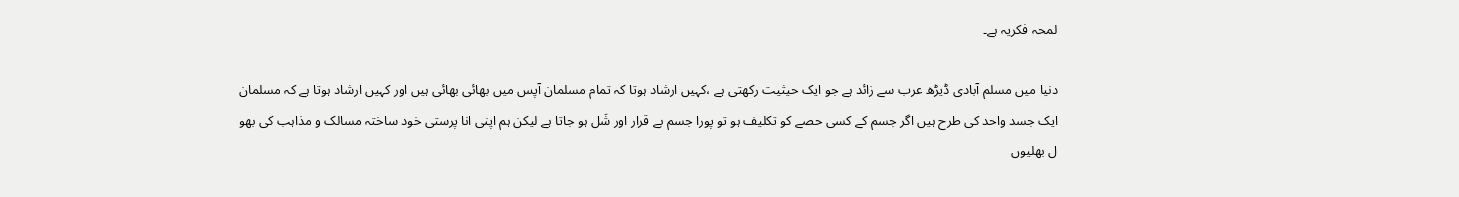لمحہ فکریہ ہے۔

دنیا میں مسلم آبادی ڈیڑھ عرب سے زائد ہے جو ایک حیثیت رکھتی ہے ،کہیں ارشاد ہوتا کہ تمام مسلمان آپس میں بھائی بھائی ہیں اور کہیں ارشاد ہوتا ہے کہ مسلمان ایک جسد واحد کی طرح ہیں اگر جسم کے کسی حصے کو تکلیف ہو تو پورا جسم بے قرار اور شَل ہو جاتا ہے لیکن ہم اپنی انا پرستی خود ساختہ مسالک و مذاہب کی بھو ل بھلیوں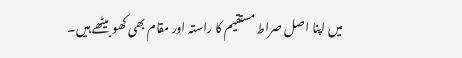میں اپنا اصل صراط مستقیم کا راستہ اور مقام بھی کھو بیٹھے ہیں۔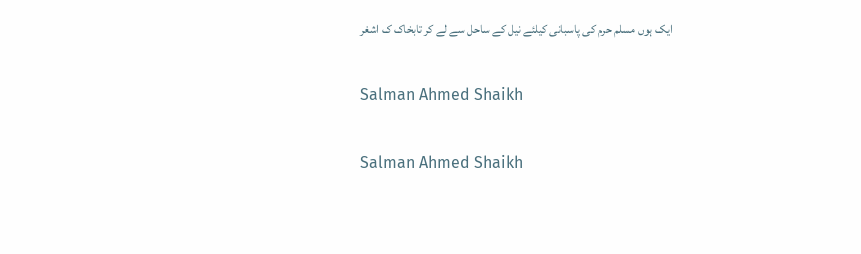ایک ہوں مسلم حرم کی پاسبانی کیلئے نیل کے ساحل سے لے کر تابخاک ک اشغر

Salman Ahmed Shaikh

Salman Ahmed Shaikh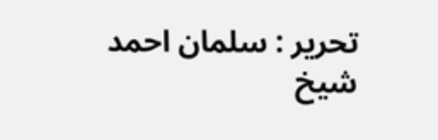تحریر : سلمان احمد شیخ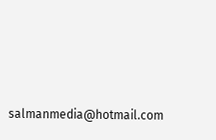salmanmedia@hotmail.com